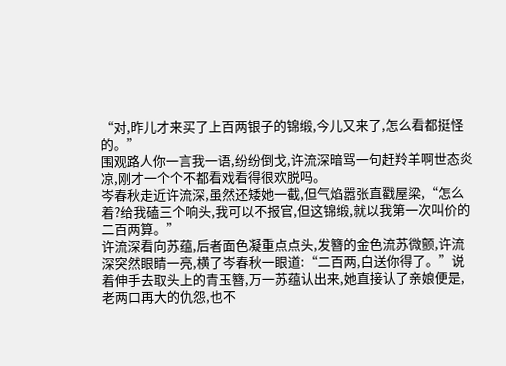“对,昨儿才来买了上百两银子的锦缎,今儿又来了,怎么看都挺怪的。”
围观路人你一言我一语,纷纷倒戈,许流深暗骂一句赶羚羊啊世态炎凉,刚才一个个不都看戏看得很欢脱吗。
岑春秋走近许流深,虽然还矮她一截,但气焰嚣张直戳屋梁,“怎么着?给我磕三个响头,我可以不报官,但这锦缎,就以我第一次叫价的二百两算。”
许流深看向苏蕴,后者面色凝重点点头,发簪的金色流苏微颤,许流深突然眼睛一亮,横了岑春秋一眼道:“二百两,白送你得了。”说着伸手去取头上的青玉簪,万一苏蕴认出来,她直接认了亲娘便是,老两口再大的仇怨,也不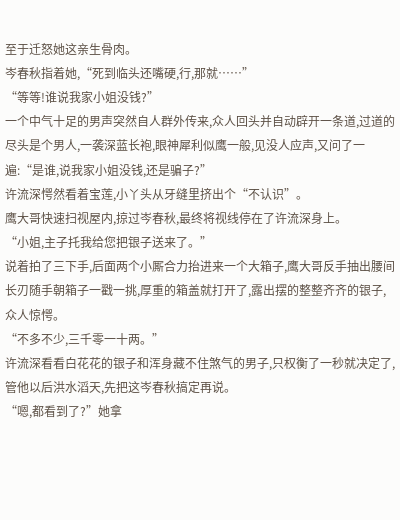至于迁怒她这亲生骨肉。
岑春秋指着她,“死到临头还嘴硬,行,那就……”
“等等!谁说我家小姐没钱?”
一个中气十足的男声突然自人群外传来,众人回头并自动辟开一条道,过道的尽头是个男人,一袭深蓝长袍,眼神犀利似鹰一般,见没人应声,又问了一遍:“是谁,说我家小姐没钱,还是骗子?”
许流深愕然看着宝莲,小丫头从牙缝里挤出个“不认识”。
鹰大哥快速扫视屋内,掠过岑春秋,最终将视线停在了许流深身上。
“小姐,主子托我给您把银子送来了。”
说着拍了三下手,后面两个小厮合力抬进来一个大箱子,鹰大哥反手抽出腰间长刃随手朝箱子一戳一挑,厚重的箱盖就打开了,露出摆的整整齐齐的银子,众人惊愕。
“不多不少,三千零一十两。”
许流深看看白花花的银子和浑身藏不住煞气的男子,只权衡了一秒就决定了,管他以后洪水滔天,先把这岑春秋搞定再说。
“嗯,都看到了?”她拿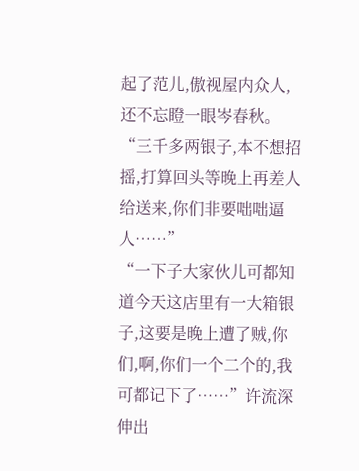起了范儿,傲视屋内众人,还不忘瞪一眼岑春秋。
“三千多两银子,本不想招摇,打算回头等晚上再差人给送来,你们非要咄咄逼人……”
“一下子大家伙儿可都知道今天这店里有一大箱银子,这要是晚上遭了贼,你们,啊,你们一个二个的,我可都记下了……”许流深伸出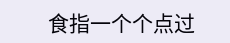食指一个个点过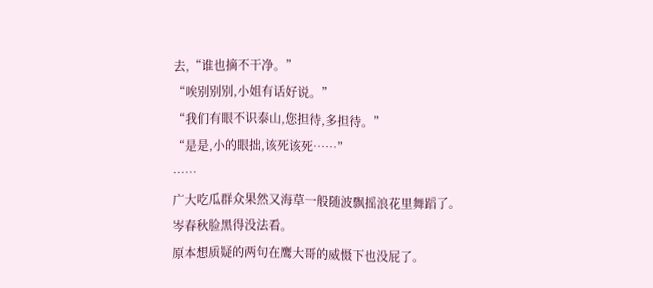去,“谁也摘不干净。”
“唉别别别,小姐有话好说。”
“我们有眼不识泰山,您担待,多担待。”
“是是,小的眼拙,该死该死……”
……
广大吃瓜群众果然又海草一般随波飘摇浪花里舞蹈了。
岑春秋脸黑得没法看。
原本想质疑的两句在鹰大哥的威慑下也没屁了。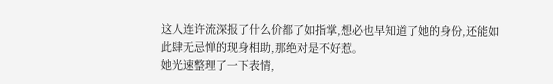这人连许流深报了什么价都了如指掌,想必也早知道了她的身份,还能如此肆无忌惮的现身相助,那绝对是不好惹。
她光速整理了一下表情,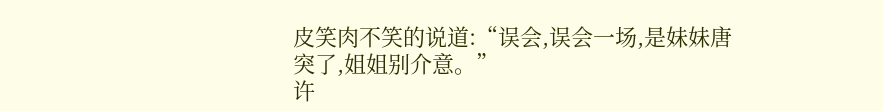皮笑肉不笑的说道:“误会,误会一场,是妹妹唐突了,姐姐别介意。”
许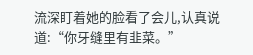流深盯着她的脸看了会儿,认真说道:“你牙缝里有韭菜。”